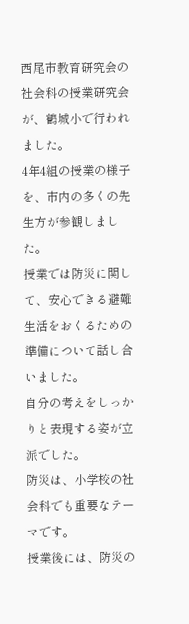西尾市教育研究会の社会科の授業研究会が、鶴城小で行われました。
4年4組の授業の様子を、市内の多くの先生方が参観しました。
授業では防災に関して、安心できる避難生活をおくるための準備について話し合いました。
自分の考えをしっかりと表現する姿が立派でした。
防災は、小学校の社会科でも重要なテーマです。
授業後には、防災の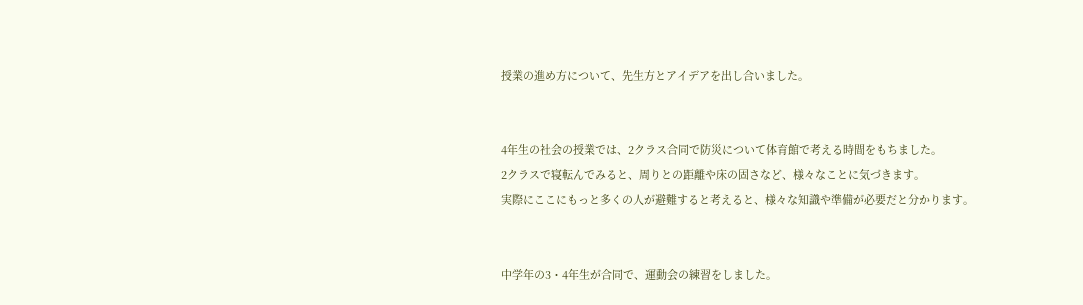授業の進め方について、先生方とアイデアを出し合いました。


4年生の社会の授業では、2クラス合同で防災について体育館で考える時間をもちました。
2クラスで寝転んでみると、周りとの距離や床の固さなど、様々なことに気づきます。
実際にここにもっと多くの人が避難すると考えると、様々な知識や準備が必要だと分かります。


中学年の3・4年生が合同で、運動会の練習をしました。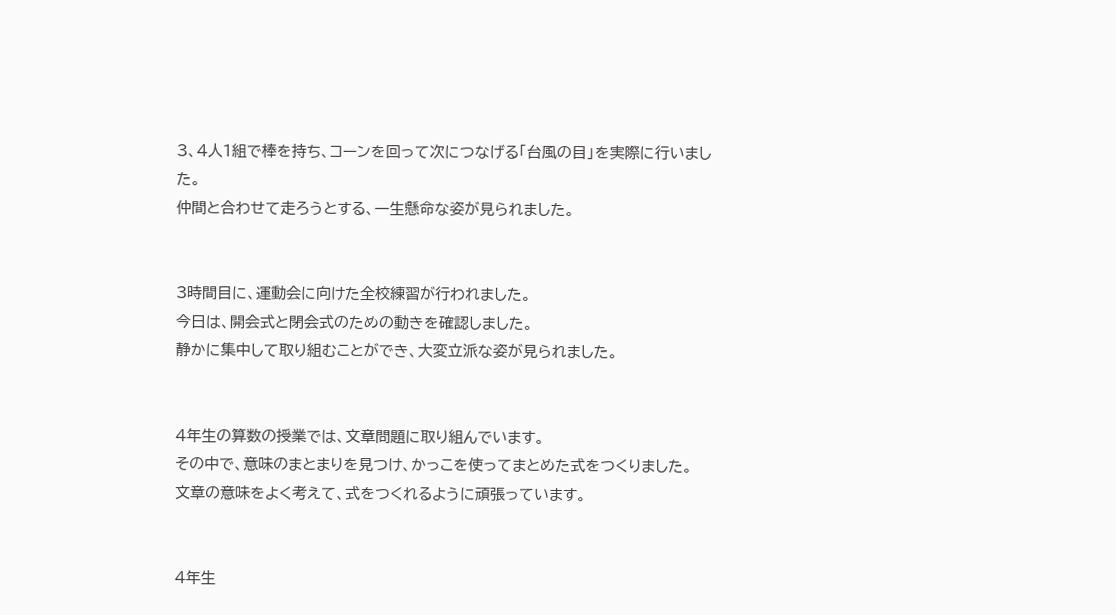3、4人1組で棒を持ち、コーンを回って次につなげる「台風の目」を実際に行いました。
仲間と合わせて走ろうとする、一生懸命な姿が見られました。


3時間目に、運動会に向けた全校練習が行われました。
今日は、開会式と閉会式のための動きを確認しました。
静かに集中して取り組むことができ、大変立派な姿が見られました。


4年生の算数の授業では、文章問題に取り組んでいます。
その中で、意味のまとまりを見つけ、かっこを使ってまとめた式をつくりました。
文章の意味をよく考えて、式をつくれるように頑張っています。


4年生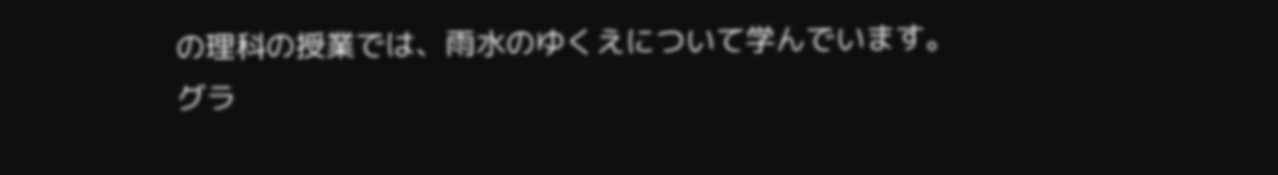の理科の授業では、雨水のゆくえについて学んでいます。
グラ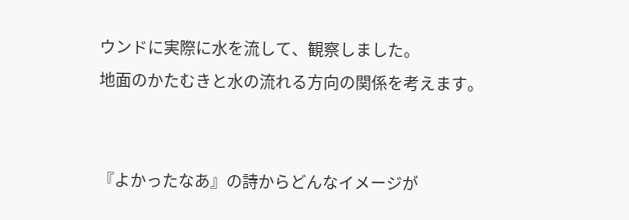ウンドに実際に水を流して、観察しました。
地面のかたむきと水の流れる方向の関係を考えます。


『よかったなあ』の詩からどんなイメージが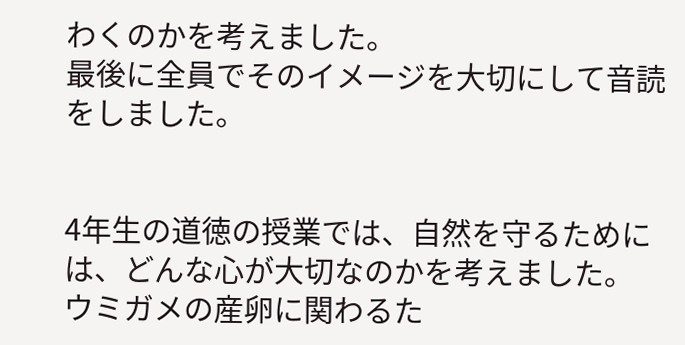わくのかを考えました。
最後に全員でそのイメージを大切にして音読をしました。


4年生の道徳の授業では、自然を守るためには、どんな心が大切なのかを考えました。
ウミガメの産卵に関わるた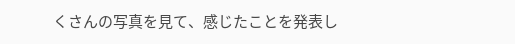くさんの写真を見て、感じたことを発表し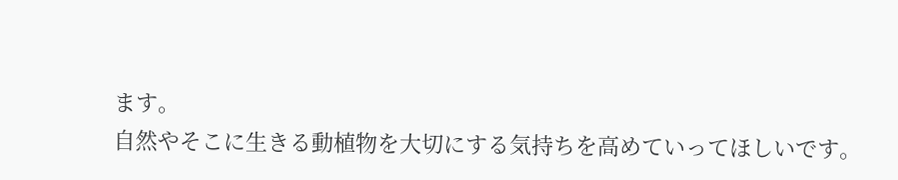ます。
自然やそこに生きる動植物を大切にする気持ちを高めていってほしいです。